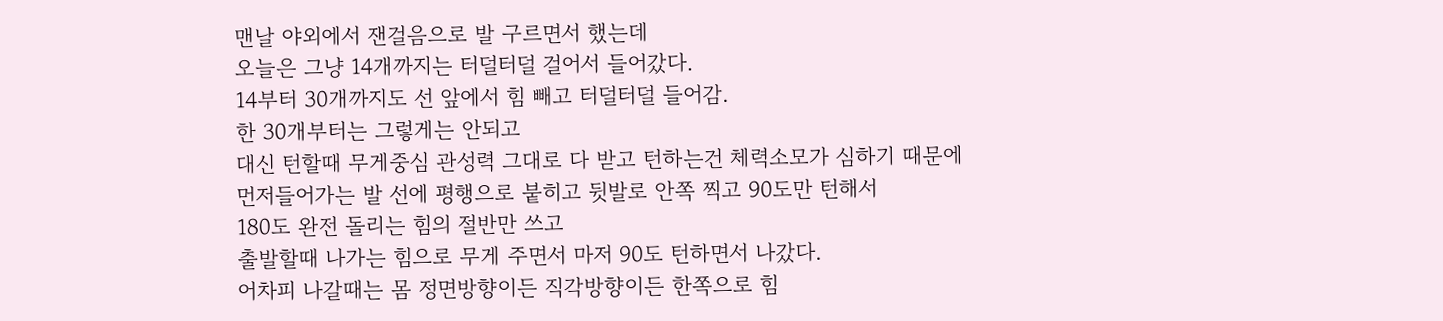맨날 야외에서 잰걸음으로 발 구르면서 했는데
오늘은 그냥 14개까지는 터덜터덜 걸어서 들어갔다.
14부터 30개까지도 선 앞에서 힘 빼고 터덜터덜 들어감.
한 30개부터는 그렇게는 안되고
대신 턴할때 무게중심 관성력 그대로 다 받고 턴하는건 체력소모가 심하기 때문에
먼저들어가는 발 선에 평행으로 붙히고 뒷발로 안쪽 찍고 90도만 턴해서
180도 완전 돌리는 힘의 절반만 쓰고
출발할때 나가는 힘으로 무게 주면서 마저 90도 턴하면서 나갔다.
어차피 나갈때는 몸 정면방향이든 직각방향이든 한쪽으로 힘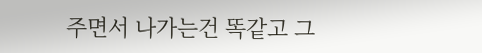주면서 나가는건 똑같고 그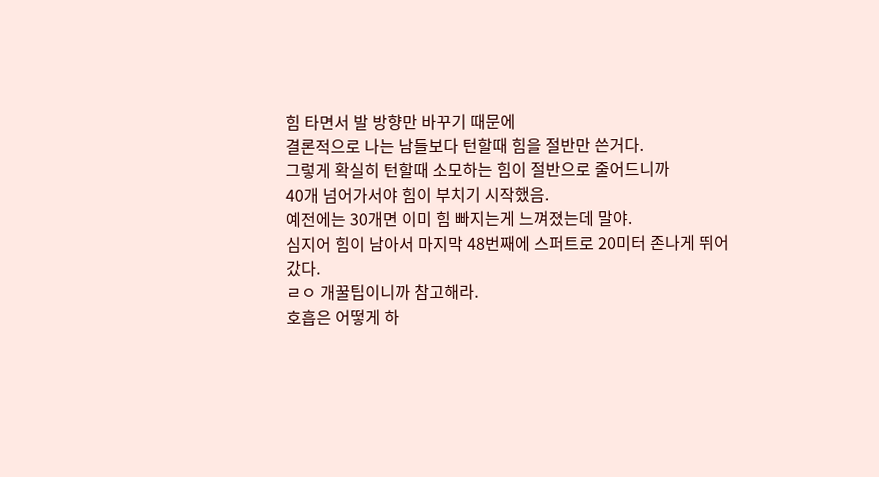힘 타면서 발 방향만 바꾸기 때문에
결론적으로 나는 남들보다 턴할때 힘을 절반만 쓴거다.
그렇게 확실히 턴할때 소모하는 힘이 절반으로 줄어드니까
40개 넘어가서야 힘이 부치기 시작했음.
예전에는 30개면 이미 힘 빠지는게 느껴졌는데 말야.
심지어 힘이 남아서 마지막 48번째에 스퍼트로 20미터 존나게 뛰어갔다.
ㄹㅇ 개꿀팁이니까 참고해라.
호흡은 어떻게 하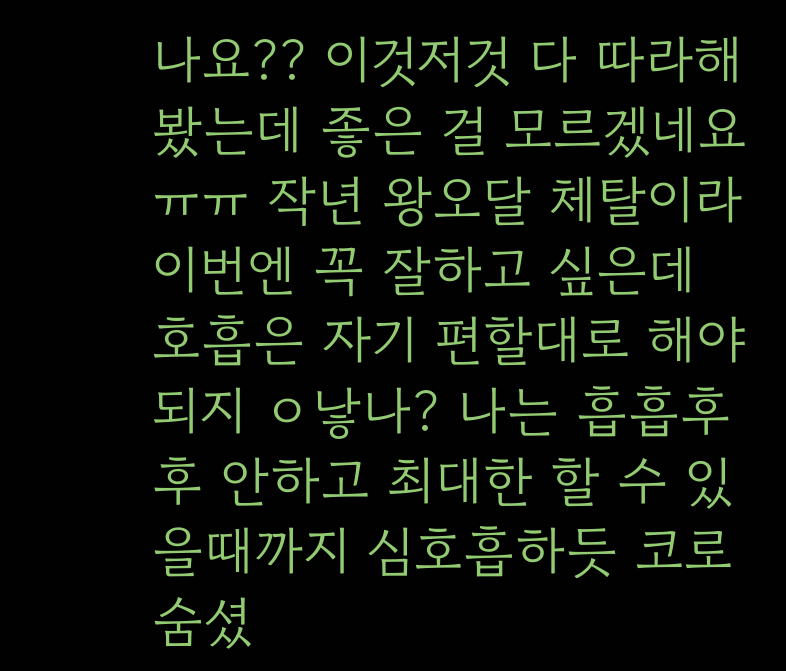나요?? 이것저것 다 따라해봤는데 좋은 걸 모르겠네요 ㅠㅠ 작년 왕오달 체탈이라 이번엔 꼭 잘하고 싶은데
호흡은 자기 편할대로 해야되지 ㅇ낳나? 나는 흡흡후후 안하고 최대한 할 수 있을때까지 심호흡하듯 코로 숨셨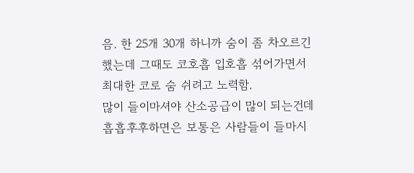음. 한 25개 30개 하니까 숨이 좀 차오르긴 했는데 그때도 코호흡 입호흡 섞어가면서 최대한 코로 숨 쉬려고 노력함.
많이 들이마셔야 산소공급이 많이 되는건데 흡흡후후하면은 보통은 사람들이 들마시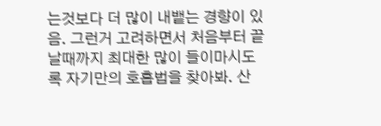는것보다 더 많이 내뱉는 경향이 있음. 그런거 고려하면서 처음부터 끝날때까지 최대한 많이 들이마시도록 자기만의 호흡법을 찾아봐. 산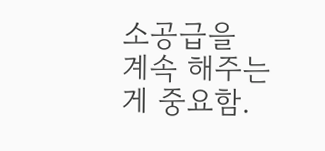소공급을 계속 해주는게 중요함.